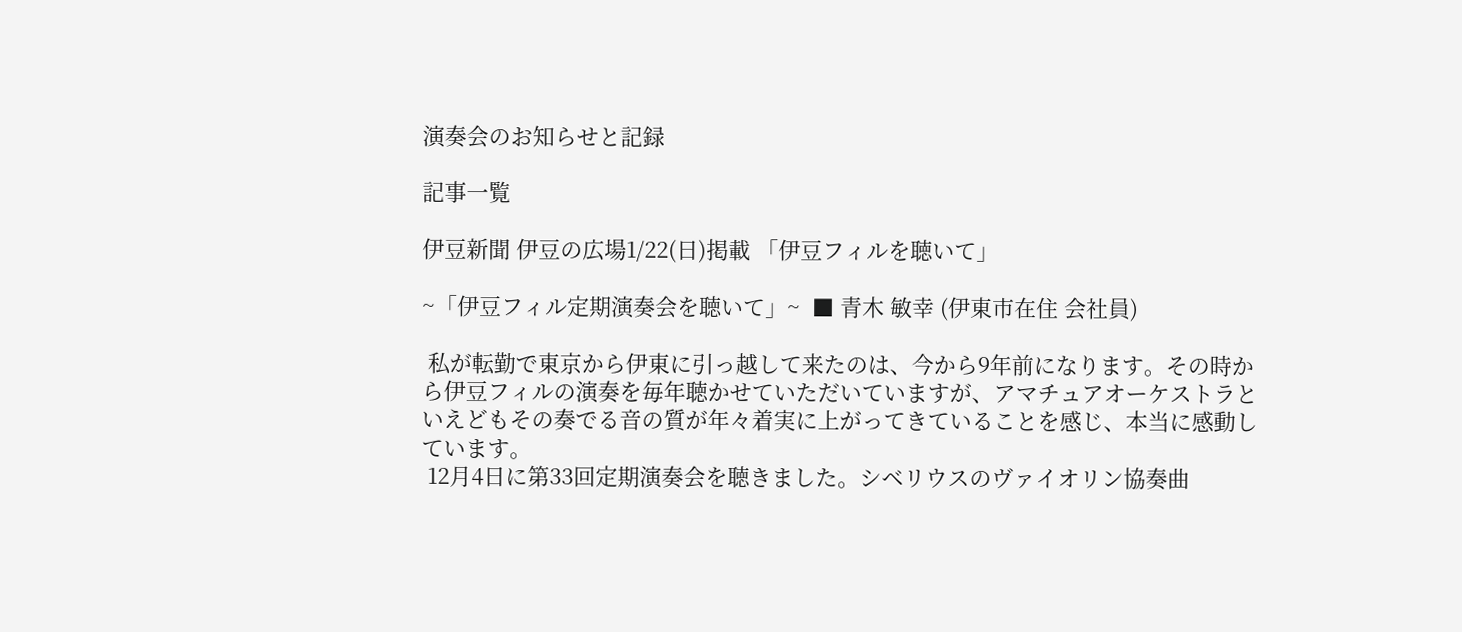演奏会のお知らせと記録

記事一覧

伊豆新聞 伊豆の広場1/22(日)掲載 「伊豆フィルを聴いて」

~「伊豆フィル定期演奏会を聴いて」~  ■ 青木 敏幸 (伊東市在住 会社員)

 私が転勤で東京から伊東に引っ越して来たのは、今から9年前になります。その時から伊豆フィルの演奏を毎年聴かせていただいていますが、アマチュアオーケストラといえどもその奏でる音の質が年々着実に上がってきていることを感じ、本当に感動しています。
 12月4日に第33回定期演奏会を聴きました。シベリウスのヴァイオリン協奏曲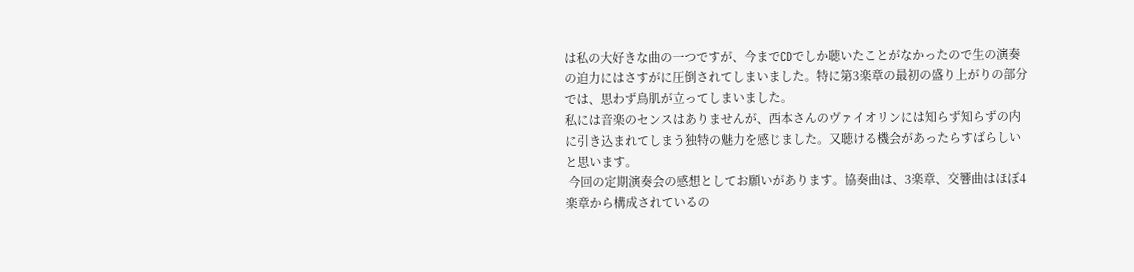は私の大好きな曲の一つですが、今までCDでしか聴いたことがなかったので生の演奏の迫力にはさすがに圧倒されてしまいました。特に第3楽章の最初の盛り上がりの部分では、思わず鳥肌が立ってしまいました。
私には音楽のセンスはありませんが、西本さんのヴァイオリンには知らず知らずの内に引き込まれてしまう独特の魅力を感じました。又聴ける機会があったらすばらしいと思います。
 今回の定期演奏会の感想としてお願いがあります。協奏曲は、3楽章、交響曲はほぼ4楽章から構成されているの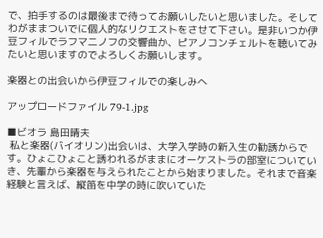で、拍手するのは最後まで待ってお願いしたいと思いました。そしてわがままついでに個人的なリクエストをさせて下さい。是非いつか伊豆フィルでラフマ二ノフの交響曲か、ピアノコンチェルトを聴いてみたいと思いますのでよろしくお願いします。

楽器との出会いから伊豆フィルでの楽しみへ

アップロードファイル 79-1.jpg

■ビオラ 島田晴夫
 私と楽器(バイオリン)出会いは、大学入学時の新入生の勧誘からです。ひょこひょこと誘われるがままにオーケストラの部室についていき、先輩から楽器を与えられたことから始まりました。それまで音楽経験と言えば、縦笛を中学の時に吹いていた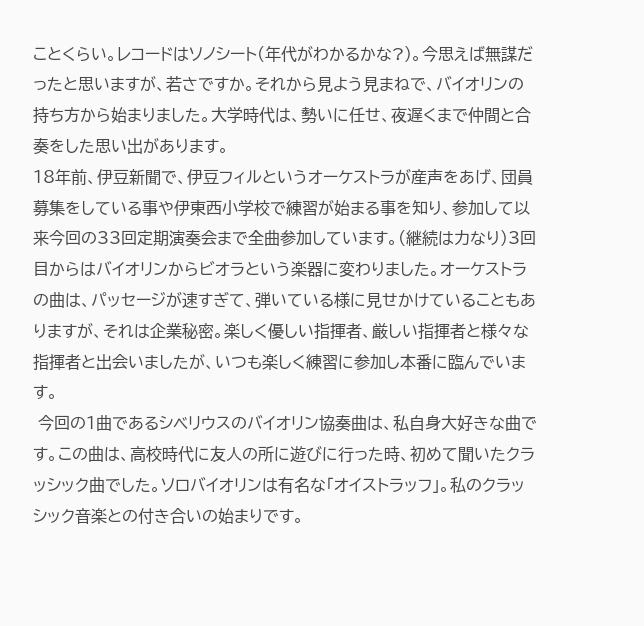ことくらい。レコードはソノシート(年代がわかるかな?)。今思えば無謀だったと思いますが、若さですか。それから見よう見まねで、バイオリンの持ち方から始まりました。大学時代は、勢いに任せ、夜遅くまで仲間と合奏をした思い出があります。
18年前、伊豆新聞で、伊豆フィルというオーケストラが産声をあげ、団員募集をしている事や伊東西小学校で練習が始まる事を知り、参加して以来今回の33回定期演奏会まで全曲参加しています。(継続は力なり)3回目からはバイオリンからビオラという楽器に変わりました。オーケストラの曲は、パッセージが速すぎて、弾いている様に見せかけていることもありますが、それは企業秘密。楽しく優しい指揮者、厳しい指揮者と様々な指揮者と出会いましたが、いつも楽しく練習に参加し本番に臨んでいます。
 今回の1曲であるシベリウスのバイオリン協奏曲は、私自身大好きな曲です。この曲は、高校時代に友人の所に遊びに行った時、初めて聞いたクラッシック曲でした。ソロバイオリンは有名な「オイストラッフ」。私のクラッシック音楽との付き合いの始まりです。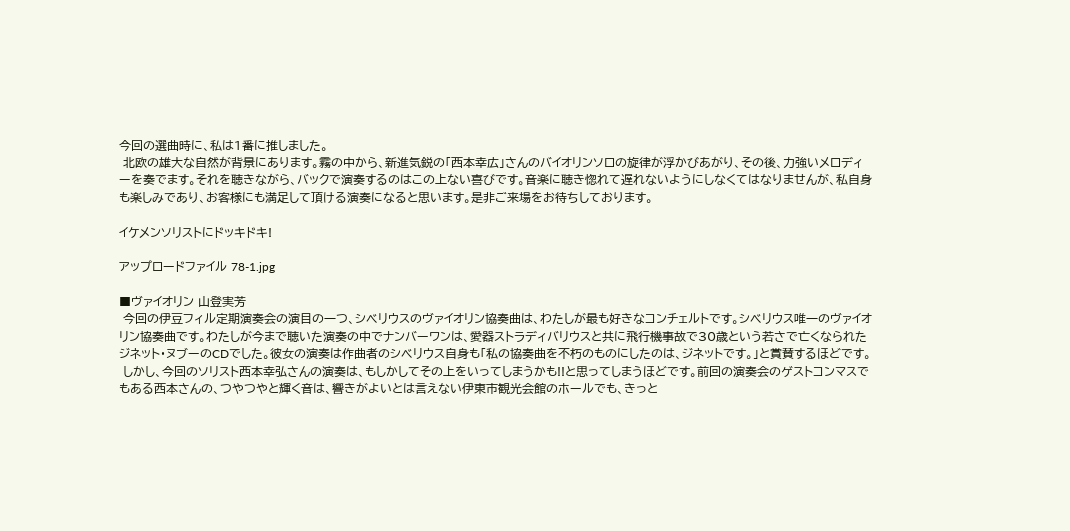今回の選曲時に、私は1番に推しました。
 北欧の雄大な自然が背景にあります。霧の中から、新進気鋭の「西本幸広」さんのバイオリンソロの旋律が浮かびあがり、その後、力強いメロディーを奏でます。それを聴きながら、バックで演奏するのはこの上ない喜びです。音楽に聴き惚れて遅れないようにしなくてはなりませんが、私自身も楽しみであり、お客様にも満足して頂ける演奏になると思います。是非ご来場をお待ちしております。

イケメンソリストにドッキドキ!

アップロードファイル 78-1.jpg

■ヴァイオリン 山登実芳
 今回の伊豆フィル定期演奏会の演目の一つ、シベリウスのヴァイオリン協奏曲は、わたしが最も好きなコンチェルトです。シベリウス唯一のヴァイオリン協奏曲です。わたしが今まで聴いた演奏の中でナンバーワンは、愛器ストラディバリウスと共に飛行機事故で30歳という若さで亡くなられたジネット・ヌブーのCDでした。彼女の演奏は作曲者のシベリウス自身も「私の協奏曲を不朽のものにしたのは、ジネットです。」と賞賛するほどです。
 しかし、今回のソリスト西本幸弘さんの演奏は、もしかしてその上をいってしまうかも!!と思ってしまうほどです。前回の演奏会のゲストコンマスでもある西本さんの、つやつやと輝く音は、響きがよいとは言えない伊東市観光会館のホールでも、きっと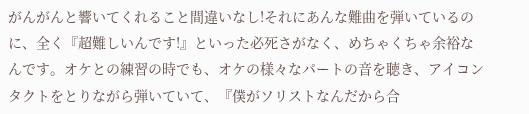がんがんと響いてくれること間違いなし!それにあんな難曲を弾いているのに、全く『超難しいんです!』といった必死さがなく、めちゃくちゃ余裕なんです。オケとの練習の時でも、オケの様々なパートの音を聴き、アイコンタクトをとりながら弾いていて、『僕がソリストなんだから合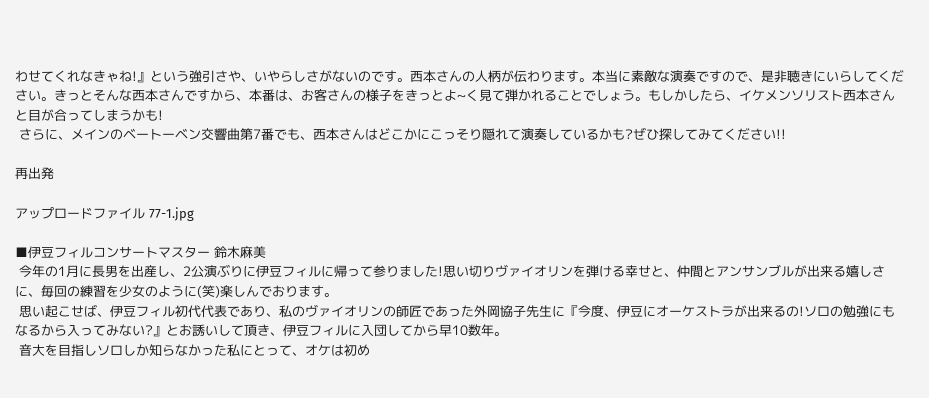わせてくれなきゃね!』という強引さや、いやらしさがないのです。西本さんの人柄が伝わります。本当に素敵な演奏ですので、是非聴きにいらしてください。きっとそんな西本さんですから、本番は、お客さんの様子をきっとよ~く見て弾かれることでしょう。もしかしたら、イケメンソリスト西本さんと目が合ってしまうかも!
 さらに、メインのベートーベン交響曲第7番でも、西本さんはどこかにこっそり隠れて演奏しているかも?ぜひ探してみてください!!

再出発

アップロードファイル 77-1.jpg

■伊豆フィルコンサートマスター 鈴木麻美
 今年の1月に長男を出産し、2公演ぶりに伊豆フィルに帰って参りました!思い切りヴァイオリンを弾ける幸せと、仲間とアンサンブルが出来る嬉しさに、毎回の練習を少女のように(笑)楽しんでおります。
 思い起こせば、伊豆フィル初代代表であり、私のヴァイオリンの師匠であった外岡協子先生に『今度、伊豆にオーケストラが出来るの!ソロの勉強にもなるから入ってみない?』とお誘いして頂き、伊豆フィルに入団してから早10数年。
 音大を目指しソロしか知らなかった私にとって、オケは初め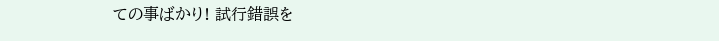ての事ばかり! 試行錯誤を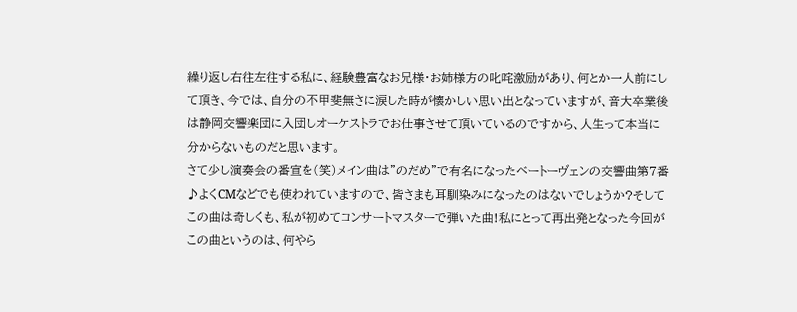繰り返し右往左往する私に、経験豊富なお兄様・お姉様方の叱咤激励があり、何とか一人前にして頂き、今では、自分の不甲斐無さに涙した時が懐かしい思い出となっていますが、音大卒業後は静岡交響楽団に入団しオーケストラでお仕事させて頂いているのですから、人生って本当に分からないものだと思います。
さて少し演奏会の番宣を(笑)メイン曲は"のだめ"で有名になったベートーヴェンの交響曲第7番♪よくCMなどでも使われていますので、皆さまも耳馴染みになったのはないでしょうか?そしてこの曲は奇しくも、私が初めてコンサートマスターで弾いた曲!私にとって再出発となった今回がこの曲というのは、何やら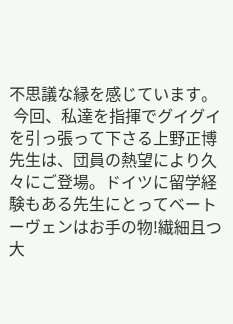不思議な縁を感じています。
 今回、私達を指揮でグイグイを引っ張って下さる上野正博先生は、団員の熱望により久々にご登場。ドイツに留学経験もある先生にとってベートーヴェンはお手の物!繊細且つ大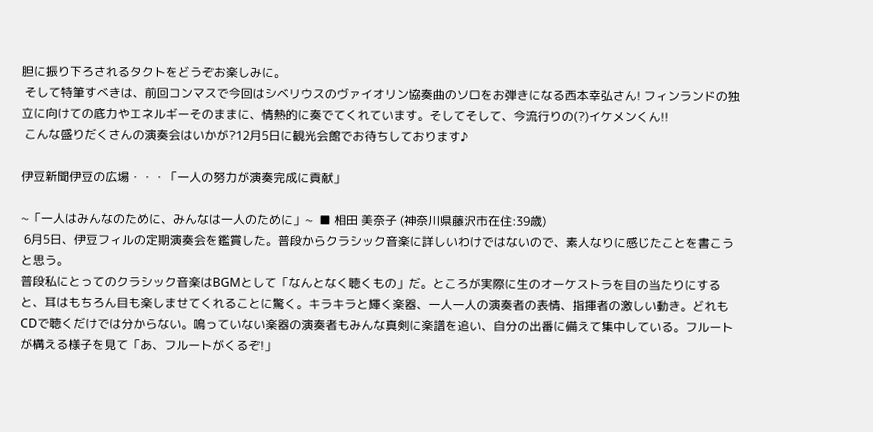胆に振り下ろされるタクトをどうぞお楽しみに。
 そして特筆すべきは、前回コンマスで今回はシベリウスのヴァイオリン協奏曲のソロをお弾きになる西本幸弘さん! フィンランドの独立に向けての底力やエネルギーそのままに、情熱的に奏でてくれています。そしてそして、今流行りの(?)イケメンくん!!
 こんな盛りだくさんの演奏会はいかが?12月5日に観光会館でお待ちしております♪

伊豆新聞伊豆の広場・・・「一人の努力が演奏完成に貢献」

~「一人はみんなのために、みんなは一人のために」~  ■ 相田 美奈子 (神奈川県藤沢市在住:39歳)
 6月5日、伊豆フィルの定期演奏会を鑑賞した。普段からクラシック音楽に詳しいわけではないので、素人なりに感じたことを書こうと思う。
普段私にとってのクラシック音楽はBGMとして「なんとなく聴くもの」だ。ところが実際に生のオーケストラを目の当たりにすると、耳はもちろん目も楽しませてくれることに驚く。キラキラと輝く楽器、一人一人の演奏者の表情、指揮者の激しい動き。どれもCDで聴くだけでは分からない。鳴っていない楽器の演奏者もみんな真剣に楽譜を追い、自分の出番に備えて集中している。フルートが構える様子を見て「あ、フルートがくるぞ!」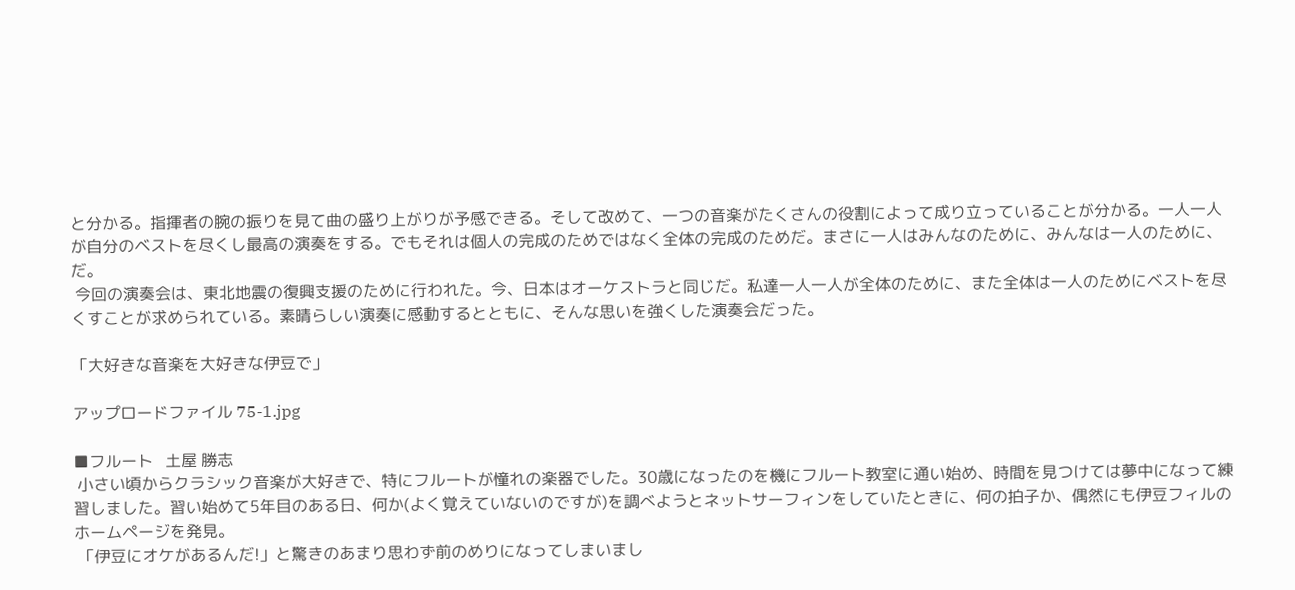と分かる。指揮者の腕の振りを見て曲の盛り上がりが予感できる。そして改めて、一つの音楽がたくさんの役割によって成り立っていることが分かる。一人一人が自分のベストを尽くし最高の演奏をする。でもそれは個人の完成のためではなく全体の完成のためだ。まさに一人はみんなのために、みんなは一人のために、だ。
 今回の演奏会は、東北地震の復興支援のために行われた。今、日本はオーケストラと同じだ。私達一人一人が全体のために、また全体は一人のためにベストを尽くすことが求められている。素晴らしい演奏に感動するとともに、そんな思いを強くした演奏会だった。

「大好きな音楽を大好きな伊豆で」

アップロードファイル 75-1.jpg

■フルート   土屋 勝志
 小さい頃からクラシック音楽が大好きで、特にフルートが憧れの楽器でした。30歳になったのを機にフルート教室に通い始め、時間を見つけては夢中になって練習しました。習い始めて5年目のある日、何か(よく覚えていないのですが)を調べようとネットサーフィンをしていたときに、何の拍子か、偶然にも伊豆フィルのホームページを発見。
 「伊豆にオケがあるんだ!」と驚きのあまり思わず前のめりになってしまいまし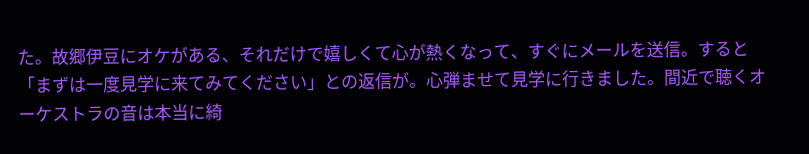た。故郷伊豆にオケがある、それだけで嬉しくて心が熱くなって、すぐにメールを送信。すると「まずは一度見学に来てみてください」との返信が。心弾ませて見学に行きました。間近で聴くオーケストラの音は本当に綺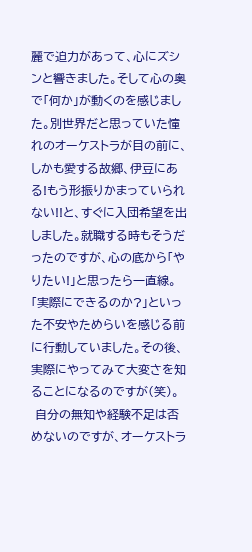麗で迫力があって、心にズシンと響きました。そして心の奥で「何か」が動くのを感じました。別世界だと思っていた憧れのオーケストラが目の前に、しかも愛する故郷、伊豆にある!もう形振りかまっていられない!!と、すぐに入団希望を出しました。就職する時もそうだったのですが、心の底から「やりたい!」と思ったら一直線。「実際にできるのか?」といった不安やためらいを感じる前に行動していました。その後、実際にやってみて大変さを知ることになるのですが(笑)。
 自分の無知や経験不足は否めないのですが、オーケストラ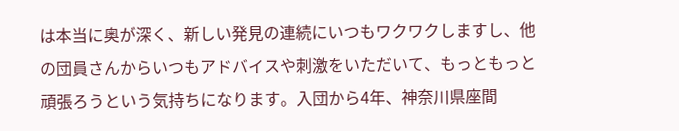は本当に奥が深く、新しい発見の連続にいつもワクワクしますし、他の団員さんからいつもアドバイスや刺激をいただいて、もっともっと頑張ろうという気持ちになります。入団から4年、神奈川県座間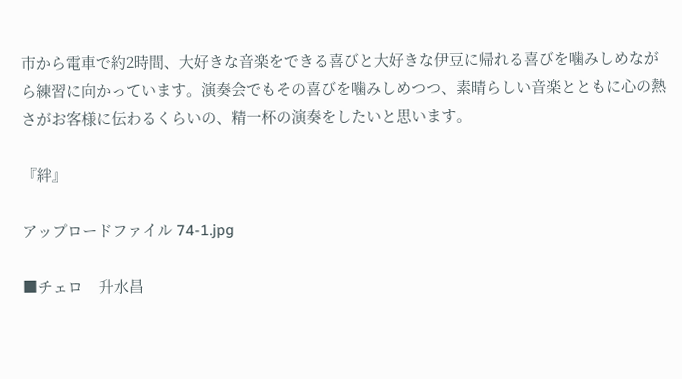市から電車で約2時間、大好きな音楽をできる喜びと大好きな伊豆に帰れる喜びを噛みしめながら練習に向かっています。演奏会でもその喜びを噛みしめつつ、素晴らしい音楽とともに心の熱さがお客様に伝わるくらいの、精一杯の演奏をしたいと思います。

『絆』

アップロードファイル 74-1.jpg

■チェロ    升水昌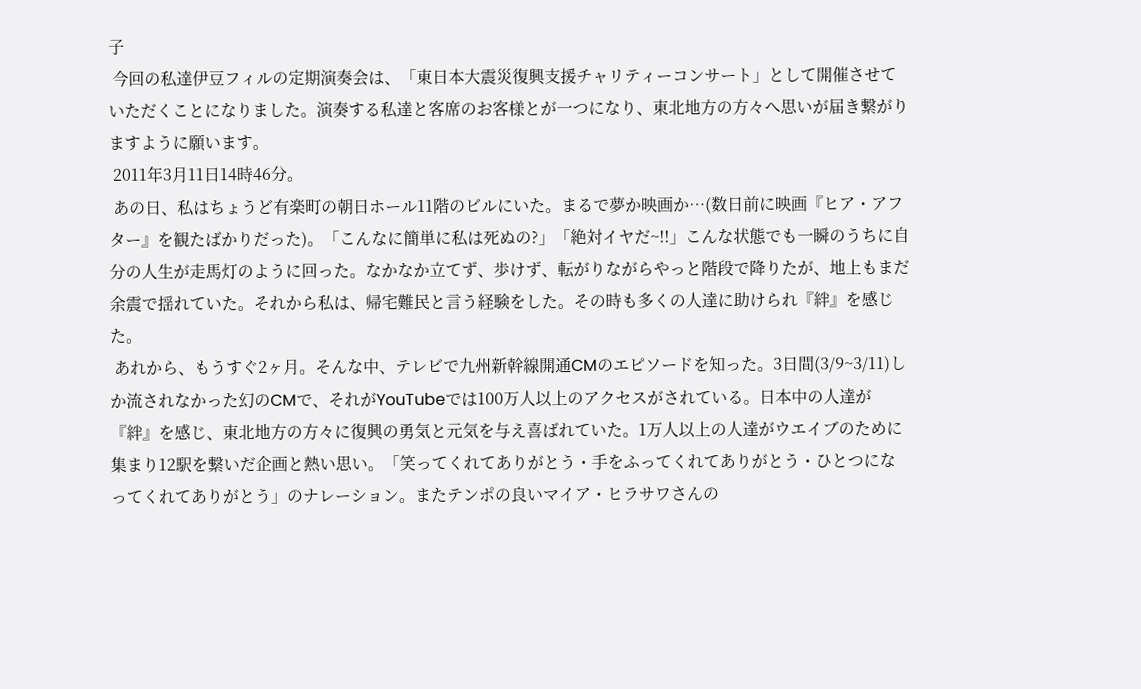子
 今回の私達伊豆フィルの定期演奏会は、「東日本大震災復興支援チャリティーコンサート」として開催させていただくことになりました。演奏する私達と客席のお客様とが一つになり、東北地方の方々へ思いが届き繋がりますように願います。
 2011年3月11日14時46分。
 あの日、私はちょうど有楽町の朝日ホール11階のビルにいた。まるで夢か映画か…(数日前に映画『ヒア・アフター』を観たばかりだった)。「こんなに簡単に私は死ぬの?」「絶対イヤだ~!!」こんな状態でも一瞬のうちに自分の人生が走馬灯のように回った。なかなか立てず、歩けず、転がりながらやっと階段で降りたが、地上もまだ余震で揺れていた。それから私は、帰宅難民と言う経験をした。その時も多くの人達に助けられ『絆』を感じた。
 あれから、もうすぐ2ヶ月。そんな中、テレビで九州新幹線開通CMのエピソードを知った。3日間(3/9~3/11)しか流されなかった幻のCMで、それがYouTubeでは100万人以上のアクセスがされている。日本中の人達が『絆』を感じ、東北地方の方々に復興の勇気と元気を与え喜ばれていた。1万人以上の人達がウエイブのために集まり12駅を繋いだ企画と熱い思い。「笑ってくれてありがとう・手をふってくれてありがとう・ひとつになってくれてありがとう」のナレーション。またテンポの良いマイア・ヒラサワさんの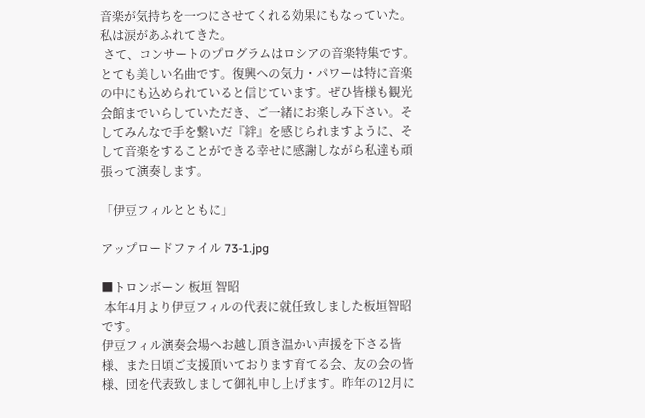音楽が気持ちを一つにさせてくれる効果にもなっていた。私は涙があふれてきた。
 さて、コンサートのプログラムはロシアの音楽特集です。とても美しい名曲です。復興への気力・パワーは特に音楽の中にも込められていると信じています。ぜひ皆様も観光会館までいらしていただき、ご一緒にお楽しみ下さい。そしてみんなで手を繋いだ『絆』を感じられますように、そして音楽をすることができる幸せに感謝しながら私達も頑張って演奏します。

「伊豆フィルとともに」

アップロードファイル 73-1.jpg

■トロンボーン 板垣 智昭
 本年4月より伊豆フィルの代表に就任致しました板垣智昭です。
伊豆フィル演奏会場へお越し頂き温かい声援を下さる皆様、また日頃ご支援頂いております育てる会、友の会の皆様、団を代表致しまして御礼申し上げます。昨年の12月に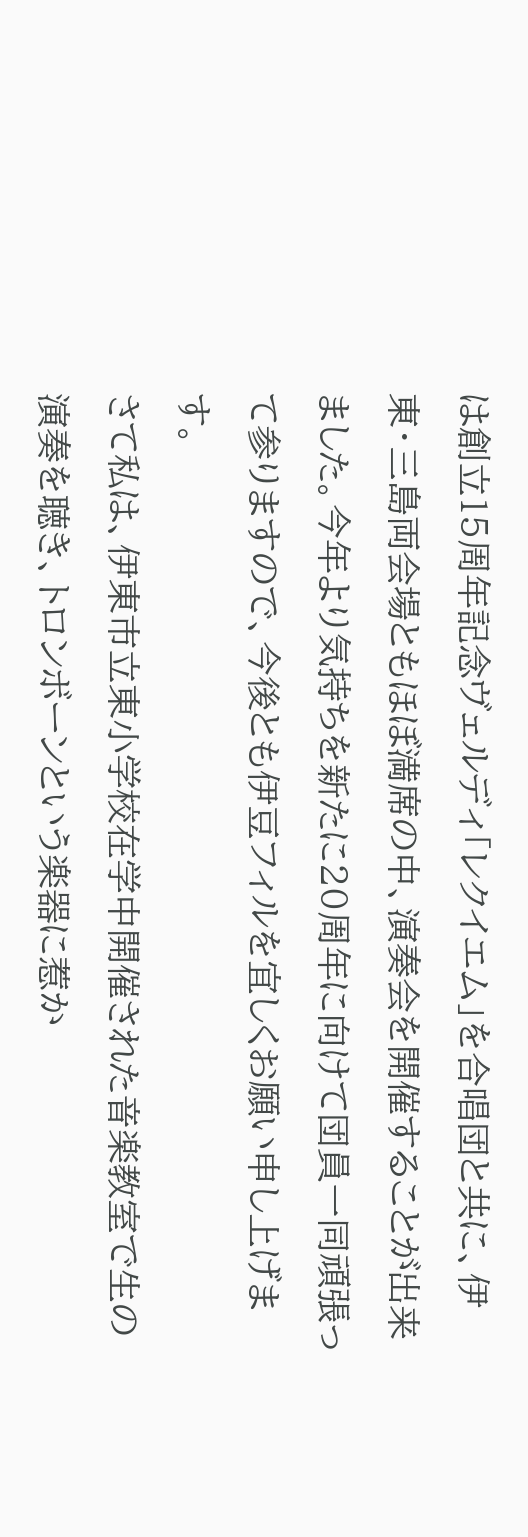は創立15周年記念ヴェルディ「レクイエム」を合唱団と共に、伊東・三島両会場ともほぼ満席の中、演奏会を開催することが出来ました。今年より気持ちを新たに20周年に向けて団員一同頑張って参りますので、今後とも伊豆フィルを宜しくお願い申し上げます。
さて私は、伊東市立東小学校在学中開催された音楽教室で生の演奏を聴き、トロンボーンという楽器に惹か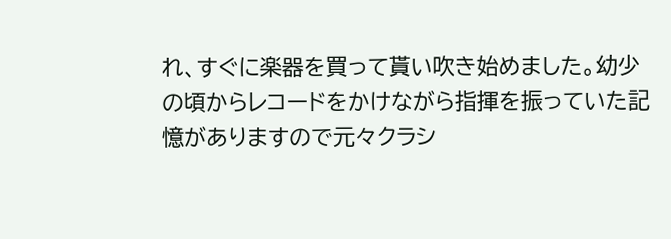れ、すぐに楽器を買って貰い吹き始めました。幼少の頃からレコードをかけながら指揮を振っていた記憶がありますので元々クラシ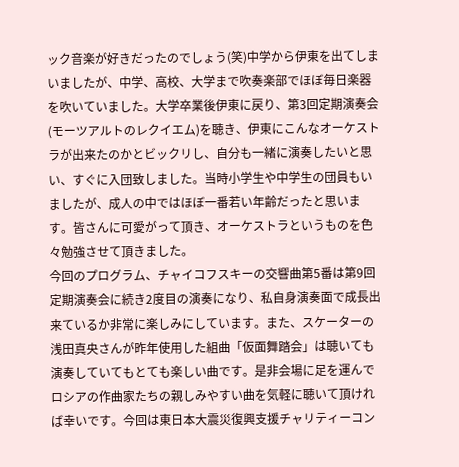ック音楽が好きだったのでしょう(笑)中学から伊東を出てしまいましたが、中学、高校、大学まで吹奏楽部でほぼ毎日楽器を吹いていました。大学卒業後伊東に戻り、第3回定期演奏会(モーツアルトのレクイエム)を聴き、伊東にこんなオーケストラが出来たのかとビックリし、自分も一緒に演奏したいと思い、すぐに入団致しました。当時小学生や中学生の団員もいましたが、成人の中ではほぼ一番若い年齢だったと思います。皆さんに可愛がって頂き、オーケストラというものを色々勉強させて頂きました。
今回のプログラム、チャイコフスキーの交響曲第5番は第9回定期演奏会に続き2度目の演奏になり、私自身演奏面で成長出来ているか非常に楽しみにしています。また、スケーターの浅田真央さんが昨年使用した組曲「仮面舞踏会」は聴いても演奏していてもとても楽しい曲です。是非会場に足を運んでロシアの作曲家たちの親しみやすい曲を気軽に聴いて頂ければ幸いです。今回は東日本大震災復興支援チャリティーコン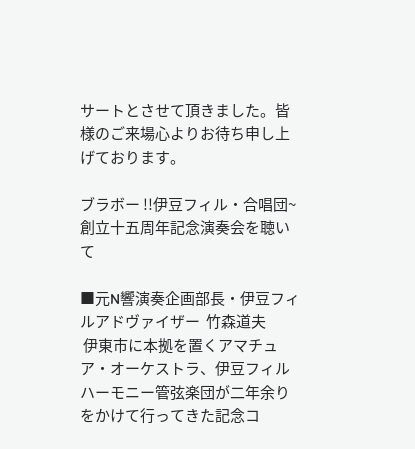サートとさせて頂きました。皆様のご来場心よりお待ち申し上げております。

ブラボー !!伊豆フィル・合唱団~創立十五周年記念演奏会を聴いて

■元N響演奏企画部長・伊豆フィルアドヴァイザー  竹森道夫
 伊東市に本拠を置くアマチュア・オーケストラ、伊豆フィルハーモニー管弦楽団が二年余りをかけて行ってきた記念コ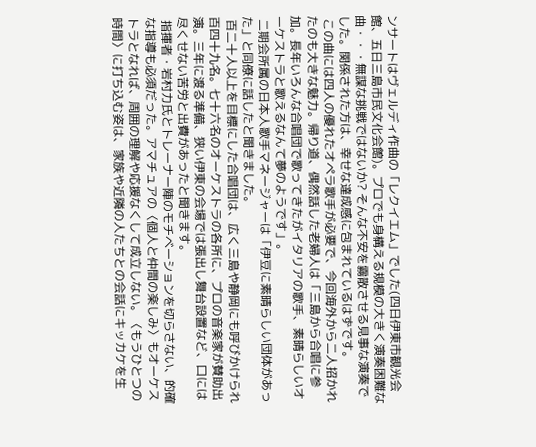ンサートはヴェルディ作曲の「レクイエム」でした(四日伊東市観光会館、五日三島市民文化会館)。プロでも身構える規模の大きく演奏困難な曲・・・無謀な挑戦ではないか? そんな不安を霧散させる見事な演奏でした。関係された方は、幸せな達成感に包まれているはずです。
 この曲には四人の優れたオペラ歌手が必要で、今回海外から二人招かれたのも大きな魅力。帰り道、偶然話した老婦人は「三島から合唱に参加。長年いろんな合唱団で歌ってきたがイタリアの歌手、素晴らしいオーケストラと歌えるなんて夢のようです」。
 二期会所属の日本人歌手マネージャーは「伊豆に素晴らしい団体があった」と同僚に話したと聞きました。
 百二十人以上を目標にした合唱団は、広く三島や静岡にも呼びかけられ百四十九名。七十六名のオーケストラの各所に、プロの音楽家が賛助出演。三年に渡る準備、狭い伊東の会場では張出し舞台設置など、口には尽くせない苦労と出費があったと聞きます。
 指揮者・岩村力氏とトレーナー陣のモチベーションを切らさない、的確な指導も必須だった。アマチュアの〈個人と仲間の楽しみ〉もオーケストラとなれば、周囲の理解や応援なくして成立しない。〈もうひとつの時間〉に打ち込む姿は、家族や近隣の人たちとの会話にキッカケを生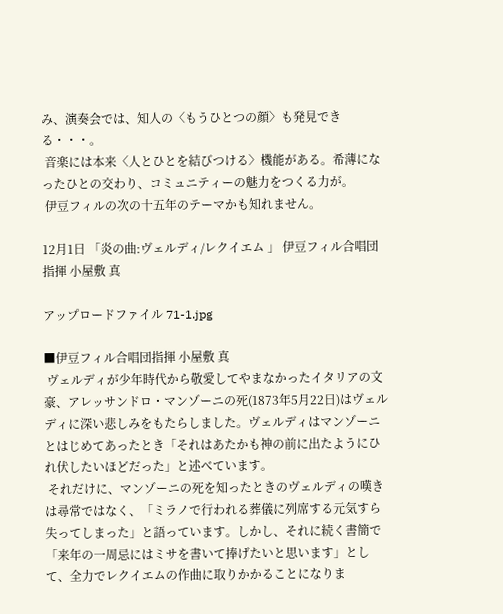み、演奏会では、知人の〈もうひとつの顔〉も発見できる・・・。
 音楽には本来〈人とひとを結びつける〉機能がある。希薄になったひとの交わり、コミュニティーの魅力をつくる力が。
 伊豆フィルの次の十五年のテーマかも知れません。

12月1日 「炎の曲:ヴェルディ/レクイエム 」 伊豆フィル合唱団指揮 小屋敷 真

アップロードファイル 71-1.jpg

■伊豆フィル合唱団指揮 小屋敷 真
 ヴェルディが少年時代から敬愛してやまなかったイタリアの文豪、アレッサンドロ・マンゾーニの死(1873年5月22日)はヴェルディに深い悲しみをもたらしました。ヴェルディはマンゾーニとはじめてあったとき「それはあたかも神の前に出たようにひれ伏したいほどだった」と述べています。
 それだけに、マンゾーニの死を知ったときのヴェルディの嘆きは尋常ではなく、「ミラノで行われる葬儀に列席する元気すら失ってしまった」と語っています。しかし、それに続く書簡で「来年の一周忌にはミサを書いて捧げたいと思います」として、全力でレクイエムの作曲に取りかかることになりま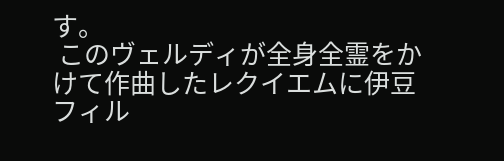す。
 このヴェルディが全身全霊をかけて作曲したレクイエムに伊豆フィル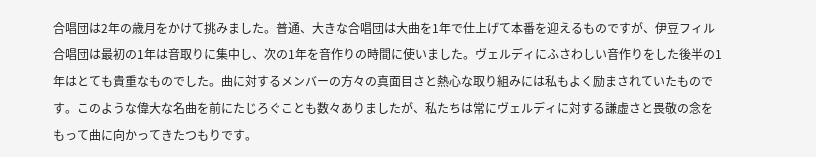合唱団は2年の歳月をかけて挑みました。普通、大きな合唱団は大曲を1年で仕上げて本番を迎えるものですが、伊豆フィル合唱団は最初の1年は音取りに集中し、次の1年を音作りの時間に使いました。ヴェルディにふさわしい音作りをした後半の1年はとても貴重なものでした。曲に対するメンバーの方々の真面目さと熱心な取り組みには私もよく励まされていたものです。このような偉大な名曲を前にたじろぐことも数々ありましたが、私たちは常にヴェルディに対する謙虚さと畏敬の念をもって曲に向かってきたつもりです。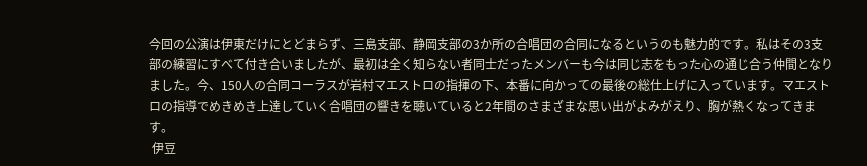今回の公演は伊東だけにとどまらず、三島支部、静岡支部の3か所の合唱団の合同になるというのも魅力的です。私はその3支部の練習にすべて付き合いましたが、最初は全く知らない者同士だったメンバーも今は同じ志をもった心の通じ合う仲間となりました。今、150人の合同コーラスが岩村マエストロの指揮の下、本番に向かっての最後の総仕上げに入っています。マエストロの指導でめきめき上達していく合唱団の響きを聴いていると2年間のさまざまな思い出がよみがえり、胸が熱くなってきます。
 伊豆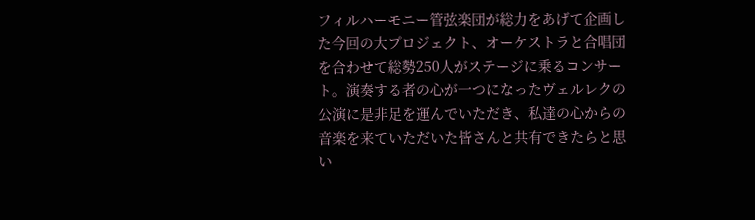フィルハーモニー管弦楽団が総力をあげて企画した今回の大プロジェクト、オーケストラと合唱団を合わせて総勢250人がステージに乗るコンサート。演奏する者の心が一つになったヴェルレクの公演に是非足を運んでいただき、私達の心からの音楽を来ていただいた皆さんと共有できたらと思い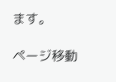ます。

ページ移動